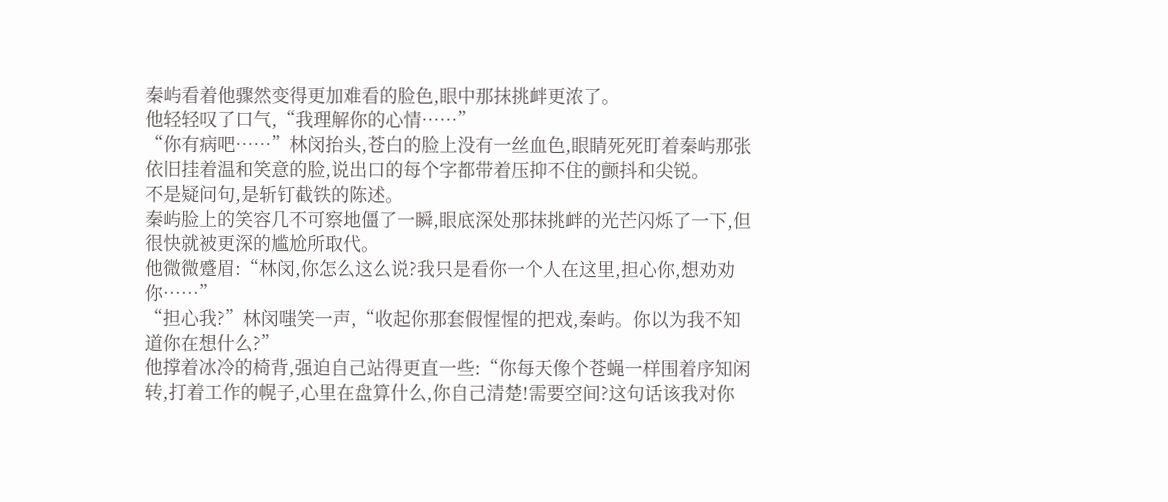秦屿看着他骤然变得更加难看的脸色,眼中那抹挑衅更浓了。
他轻轻叹了口气,“我理解你的心情……”
“你有病吧……”林闵抬头,苍白的脸上没有一丝血色,眼睛死死盯着秦屿那张依旧挂着温和笑意的脸,说出口的每个字都带着压抑不住的颤抖和尖锐。
不是疑问句,是斩钉截铁的陈述。
秦屿脸上的笑容几不可察地僵了一瞬,眼底深处那抹挑衅的光芒闪烁了一下,但很快就被更深的尴尬所取代。
他微微蹙眉:“林闵,你怎么这么说?我只是看你一个人在这里,担心你,想劝劝你……”
“担心我?”林闵嗤笑一声,“收起你那套假惺惺的把戏,秦屿。你以为我不知道你在想什么?”
他撑着冰冷的椅背,强迫自己站得更直一些:“你每天像个苍蝇一样围着序知闲转,打着工作的幌子,心里在盘算什么,你自己清楚!需要空间?这句话该我对你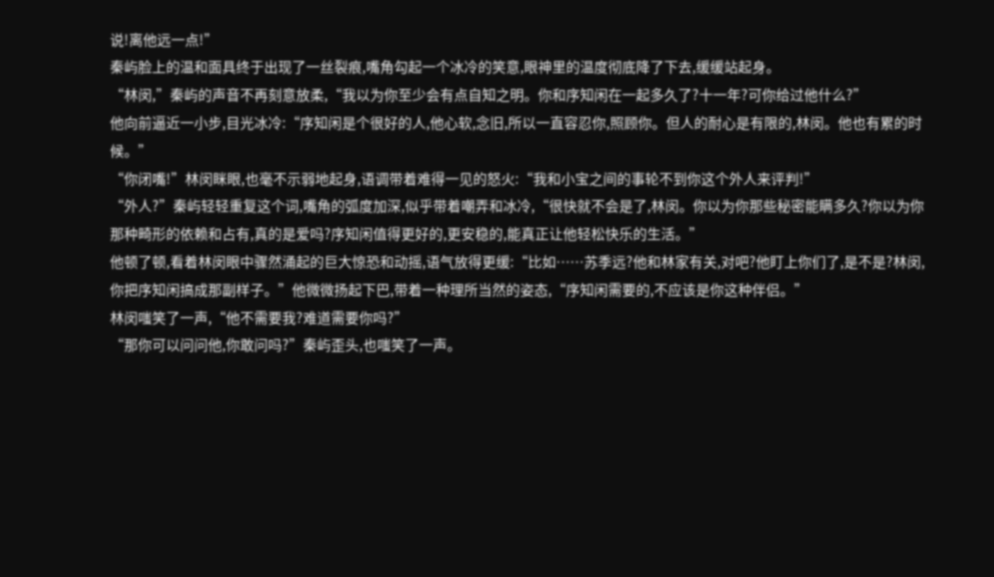说!离他远一点!”
秦屿脸上的温和面具终于出现了一丝裂痕,嘴角勾起一个冰冷的笑意,眼神里的温度彻底降了下去,缓缓站起身。
“林闵,”秦屿的声音不再刻意放柔,“我以为你至少会有点自知之明。你和序知闲在一起多久了?十一年?可你给过他什么?”
他向前逼近一小步,目光冰冷:“序知闲是个很好的人,他心软,念旧,所以一直容忍你,照顾你。但人的耐心是有限的,林闵。他也有累的时候。”
“你闭嘴!”林闵眯眼,也毫不示弱地起身,语调带着难得一见的怒火:“我和小宝之间的事轮不到你这个外人来评判!”
“外人?”秦屿轻轻重复这个词,嘴角的弧度加深,似乎带着嘲弄和冰冷,“很快就不会是了,林闵。你以为你那些秘密能瞒多久?你以为你那种畸形的依赖和占有,真的是爱吗?序知闲值得更好的,更安稳的,能真正让他轻松快乐的生活。”
他顿了顿,看着林闵眼中骤然涌起的巨大惊恐和动摇,语气放得更缓:“比如……苏季远?他和林家有关,对吧?他盯上你们了,是不是?林闵,你把序知闲搞成那副样子。”他微微扬起下巴,带着一种理所当然的姿态,“序知闲需要的,不应该是你这种伴侣。”
林闵嗤笑了一声,“他不需要我?难道需要你吗?”
“那你可以问问他,你敢问吗?”秦屿歪头,也嗤笑了一声。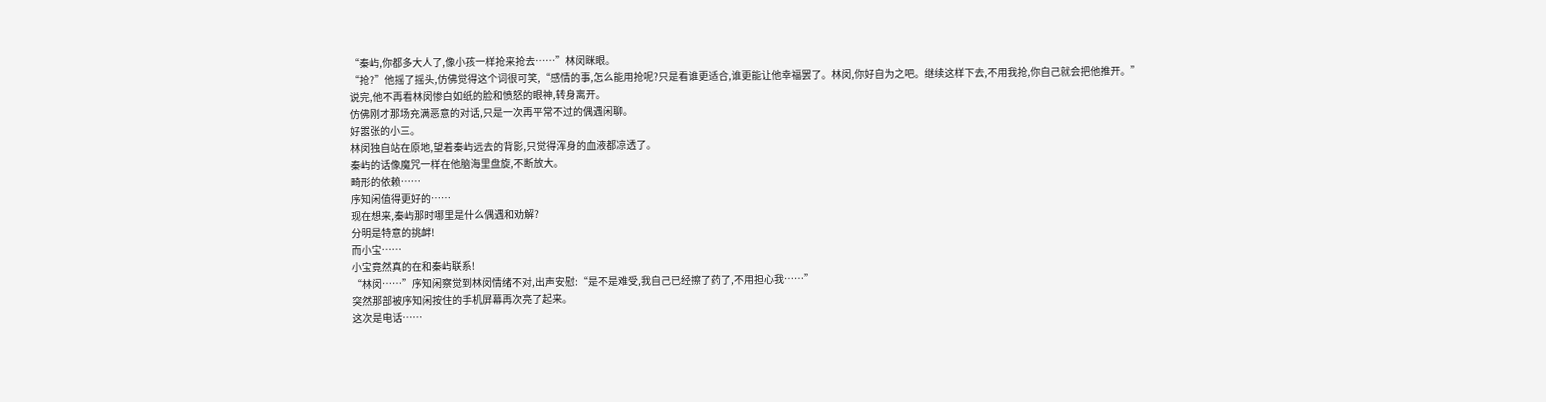“秦屿,你都多大人了,像小孩一样抢来抢去……”林闵眯眼。
“抢?”他摇了摇头,仿佛觉得这个词很可笑,“感情的事,怎么能用抢呢?只是看谁更适合,谁更能让他幸福罢了。林闵,你好自为之吧。继续这样下去,不用我抢,你自己就会把他推开。”
说完,他不再看林闵惨白如纸的脸和愤怒的眼神,转身离开。
仿佛刚才那场充满恶意的对话,只是一次再平常不过的偶遇闲聊。
好嚣张的小三。
林闵独自站在原地,望着秦屿远去的背影,只觉得浑身的血液都凉透了。
秦屿的话像魔咒一样在他脑海里盘旋,不断放大。
畸形的依赖……
序知闲值得更好的……
现在想来,秦屿那时哪里是什么偶遇和劝解?
分明是特意的挑衅!
而小宝……
小宝竟然真的在和秦屿联系!
“林闵……”序知闲察觉到林闵情绪不对,出声安慰:“是不是难受,我自己已经擦了药了,不用担心我……”
突然那部被序知闲按住的手机屏幕再次亮了起来。
这次是电话……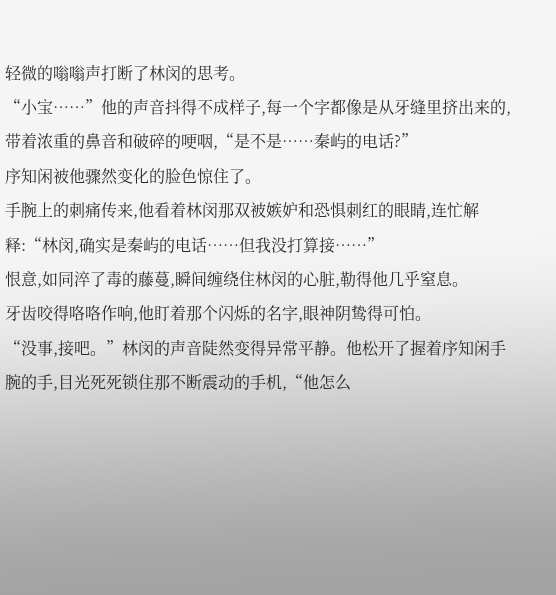轻微的嗡嗡声打断了林闵的思考。
“小宝……”他的声音抖得不成样子,每一个字都像是从牙缝里挤出来的,带着浓重的鼻音和破碎的哽咽,“是不是……秦屿的电话?”
序知闲被他骤然变化的脸色惊住了。
手腕上的刺痛传来,他看着林闵那双被嫉妒和恐惧刺红的眼睛,连忙解释:“林闵,确实是秦屿的电话……但我没打算接……”
恨意,如同淬了毒的藤蔓,瞬间缠绕住林闵的心脏,勒得他几乎窒息。
牙齿咬得咯咯作响,他盯着那个闪烁的名字,眼神阴鸷得可怕。
“没事,接吧。”林闵的声音陡然变得异常平静。他松开了握着序知闲手腕的手,目光死死锁住那不断震动的手机,“他怎么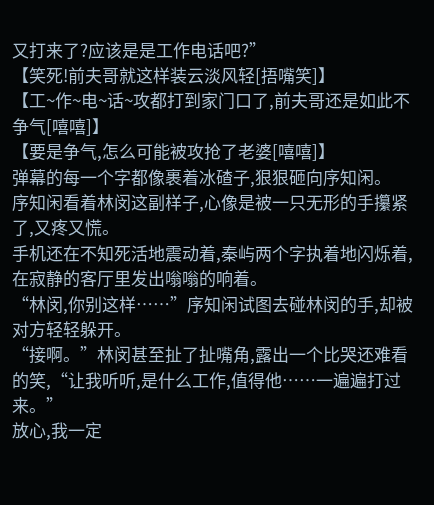又打来了?应该是是工作电话吧?”
【笑死!前夫哥就这样装云淡风轻[捂嘴笑]】
【工~作~电~话~攻都打到家门口了,前夫哥还是如此不争气[嘻嘻]】
【要是争气,怎么可能被攻抢了老婆[嘻嘻]】
弹幕的每一个字都像裹着冰碴子,狠狠砸向序知闲。
序知闲看着林闵这副样子,心像是被一只无形的手攥紧了,又疼又慌。
手机还在不知死活地震动着,秦屿两个字执着地闪烁着,在寂静的客厅里发出嗡嗡的响着。
“林闵,你别这样……”序知闲试图去碰林闵的手,却被对方轻轻躲开。
“接啊。”林闵甚至扯了扯嘴角,露出一个比哭还难看的笑,“让我听听,是什么工作,值得他……一遍遍打过来。”
放心,我一定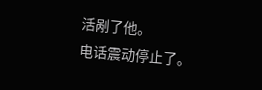活剐了他。
电话震动停止了。